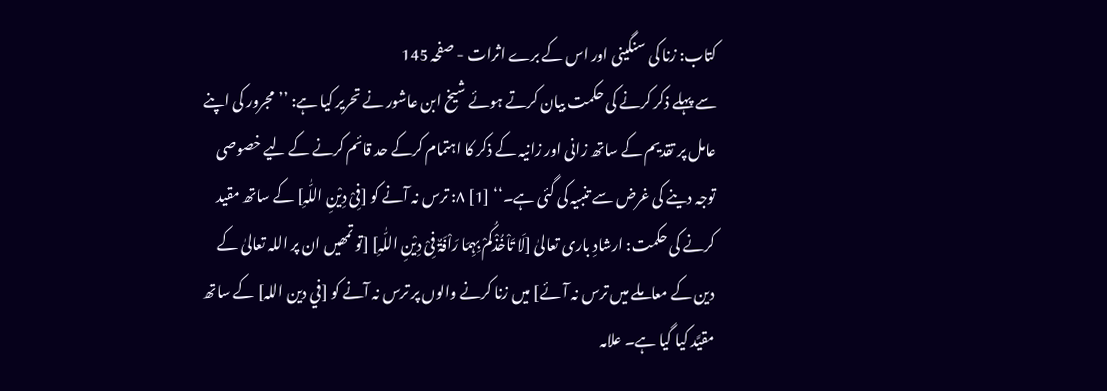کتاب: زنا کی سنگینی اور اس کے برے اثرات - صفحہ 145
سے پہلے ذکر کرنے کی حکمت بیان کرتے ہوئے شیخ ابن عاشور نے تحریر کیا ہے: ’’مجرور کی اپنے عامل پر تقدیم کے ساتھ زانی اور زانیہ کے ذکر کا اہتمام کرکے حد قائم کرنے کے لیے خصوصی توجہ دینے کی غرض سے تنبیہ کی گئی ہے۔‘‘ [1] ۸: ترس نہ آنے کو [فِیْ دِیْنِ اللّٰہِ] کے ساتھ مقید کرنے کی حکمت: ارشادِ باری تعالیٰ [لَا تَاْخُذْکُمْ بِہِمَا رَاْفَۃٌ فِیْ دِیْنِ اللّٰہِ] [تو تمھیں ان پر اللہ تعالیٰ کے دین کے معاملے میں ترس نہ آئے] میں زنا کرنے والوں پر ترس نہ آنے کو [في دین اللہ] کے ساتھ مقیَّد کیا گیا ہے۔ علامہ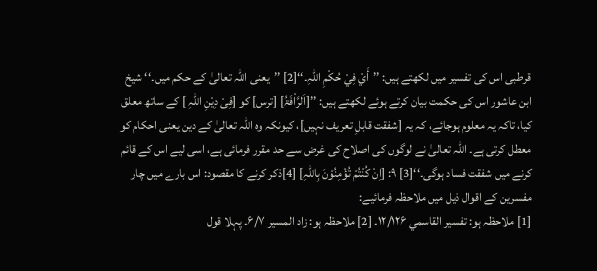قرطبی اس کی تفسیر میں لکھتے ہیں: ’’أَيْ فِيْ حُکْمِ اللّٰہِ۔‘‘[2] ’’یعنی اللہ تعالیٰ کے حکم میں۔‘‘ شیخ ابن عاشور اس کی حکمت بیان کرتے ہوئے لکھتے ہیں: ’’[اَلرَّاْفَۃُ] [ترس] کو [فِیْ دِیْنِ اللّٰہِ ] کے ساتھ معلق کیا، تاکہ یہ معلوم ہوجائے، کہ یہ [شفقت قابلِ تعریف نہیں]، کیونکہ وہ اللہ تعالیٰ کے دین یعنی احکام کو معطل کرتی ہے۔ اللہ تعالیٰ نے لوگوں کی اصلاح کی غرض سے حد مقرر فرمائی ہے، اسی لیے اس کے قائم کرنے میں شفقت فساد ہوگی۔‘‘[3] ۹: [اِنْ کُنْتُمْ تُؤْمِنُوْنَ بِاللّٰہِ] [4]ذکر کرنے کا مقصود: اس بارے میں چار مفسرین کے اقوال ذیل میں ملاحظہ فرمائیے:
[1] ملاحظہ ہو: تفسیر القاسمي ۱۲/۱۲۶۔ [2] ملاحظہ ہو: زاد المسیر ۶/۷۔ پہلا قول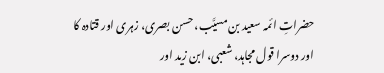حضراتِ ائمہ سعید بن مسیَّب، حسن بصری، زہری اور قتادہ کا اور دوسرا قول مجاہد، شعبی، ابن زید اور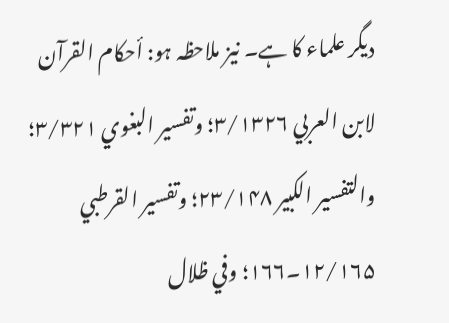دیگر علماء کا ہے۔ نیز ملاحظہ ہو: أحکام القرآن لابن العربي ۳/۱۳۲۶؛ وتفسیر البغوي ۳/۳۲۱؛ والتفسیر الکبیر ۲۳/۱۴۸؛ وتفسیر القرطبي ۱۲/۱۶۵۔۱۶۶؛ وفي ظلال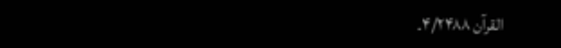القرآن ۴/۲۴۸۸۔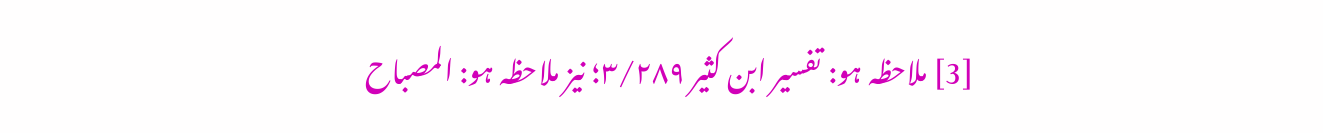[3] ملاحظہ ہو: تفسیر ابن کثیر ۳/۲۸۹؛ نیز ملاحظہ ہو: المصباح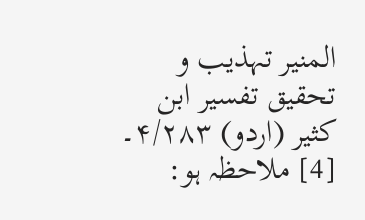المنیر تہذیب و تحقیق تفسیر ابن کثیر (اردو) ۴/۲۸۳۔ [4] ملاحظہ ہو: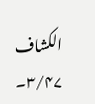الکشاف ۳/۴۷۔